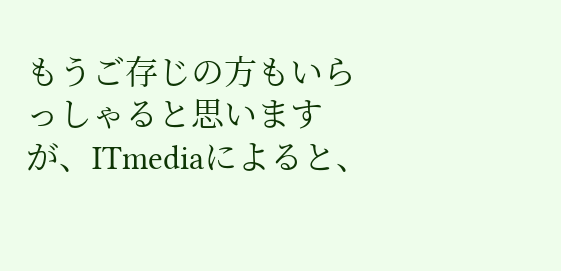もうご存じの方もいらっしゃると思いますが、ITmediaによると、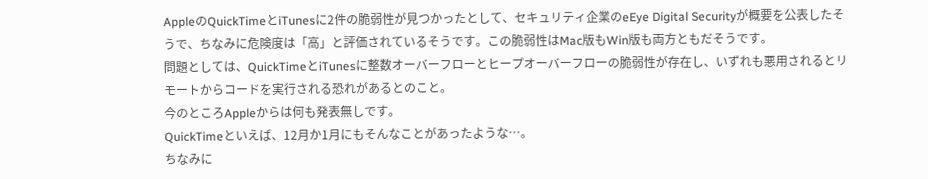AppleのQuickTimeとiTunesに2件の脆弱性が見つかったとして、セキュリティ企業のeEye Digital Securityが概要を公表したそうで、ちなみに危険度は「高」と評価されているそうです。この脆弱性はMac版もWin版も両方ともだそうです。
問題としては、QuickTimeとiTunesに整数オーバーフローとヒープオーバーフローの脆弱性が存在し、いずれも悪用されるとリモートからコードを実行される恐れがあるとのこと。
今のところAppleからは何も発表無しです。
QuickTimeといえば、12月か1月にもそんなことがあったような…。
ちなみに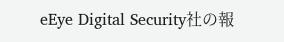eEye Digital Security社の報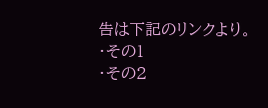告は下記のリンクより。
・その1
・その2